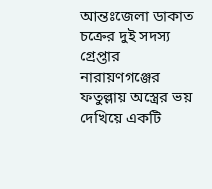আন্তঃজেলা ডাকাত চক্রের দুই সদস্য গ্রেপ্তার
নারায়ণগঞ্জের ফতুল্লায় অস্ত্রের ভয় দেখিয়ে একটি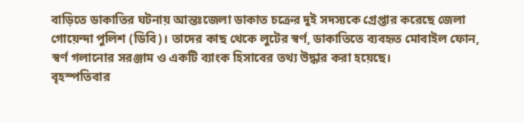বাড়িতে ডাকাতির ঘটনায় আন্তঃজেলা ডাকাত চক্রের দুই সদস্যকে গ্রেপ্তার করেছে জেলা গোয়েন্দা পুলিশ (ডিবি)। তাদের কাছ থেকে লুটের স্বর্ণ, ডাকাতিতে ব্যবহৃত মোবাইল ফোন, স্বর্ণ গলানোর সরঞ্জাম ও একটি ব্যাংক হিসাবের তথ্য উদ্ধার করা হয়েছে।
বৃহস্পতিবার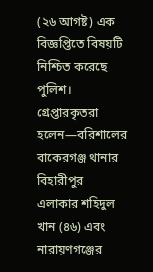(২৬ আগষ্ট) এক বিজ্ঞপ্তিতে বিষয়টি নিশ্চিত করেছে পুলিশ।
গ্রেপ্তারকৃতরা হলেন—বরিশালের বাকেরগঞ্জ থানার বিহারীপুর এলাকার শহিদুল খান (৪৬) এবং নারায়ণগঞ্জের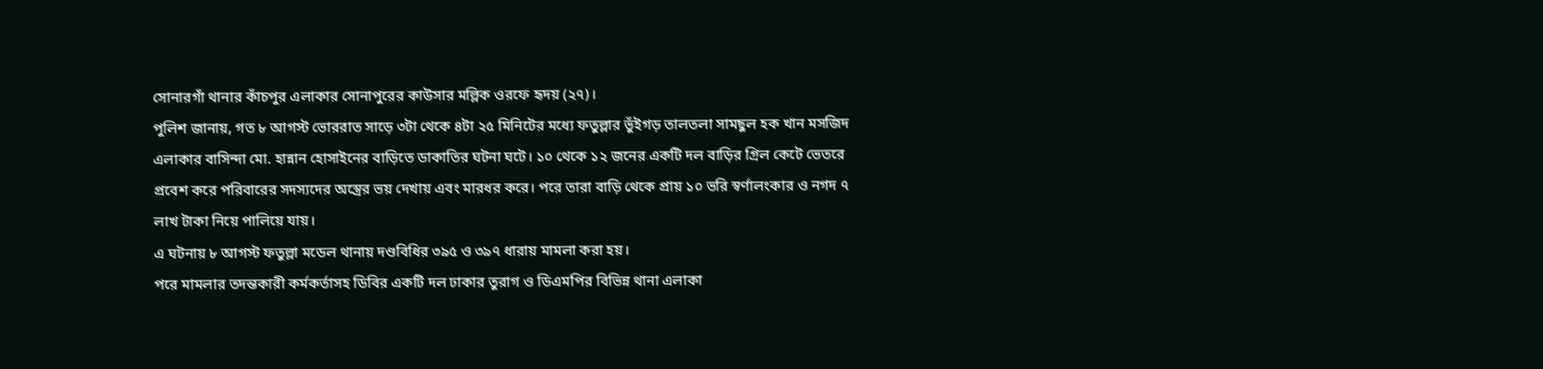সোনারগাঁ থানার কাঁচপুর এলাকার সোনাপুরের কাউসার মল্লিক ওরফে হৃদয় (২৭)।
পুলিশ জানায়, গত ৮ আগস্ট ভোররাত সাড়ে ৩টা থেকে ৪টা ২৫ মিনিটের মধ্যে ফতুল্লার ভুঁইগড় তালতলা সামছুল হক খান মসজিদ এলাকার বাসিন্দা মো. হান্নান হোসাইনের বাড়িতে ডাকাতির ঘটনা ঘটে। ১০ থেকে ১২ জনের একটি দল বাড়ির গ্রিল কেটে ভেতরে প্রবেশ করে পরিবারের সদস্যদের অস্ত্রের ভয় দেখায় এবং মারধর করে। পরে তারা বাড়ি থেকে প্রায় ১০ ভরি স্বর্ণালংকার ও নগদ ৭ লাখ টাকা নিয়ে পালিয়ে যায়।
এ ঘটনায় ৮ আগস্ট ফতুল্লা মডেল থানায় দণ্ডবিধির ৩৯৫ ও ৩৯৭ ধারায় মামলা করা হয়।
পরে মামলার তদন্তকারী কর্মকর্তাসহ ডিবির একটি দল ঢাকার তুরাগ ও ডিএমপির বিভিন্ন থানা এলাকা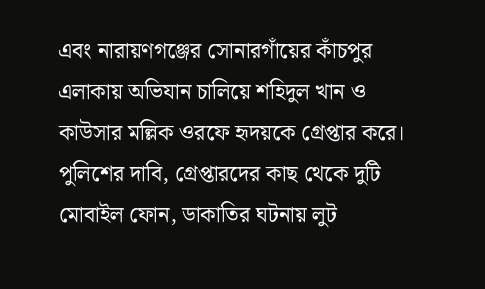এবং নারায়ণগঞ্জের সোনারগাঁয়ের কাঁচপুর এলাকায় অভিযান চালিয়ে শহিদুল খান ও কাউসার মল্লিক ওরফে হৃদয়কে গ্রেপ্তার করে।
পুলিশের দাবি, গ্রেপ্তারদের কাছ থেকে দুটি মোবাইল ফোন, ডাকাতির ঘটনায় লুট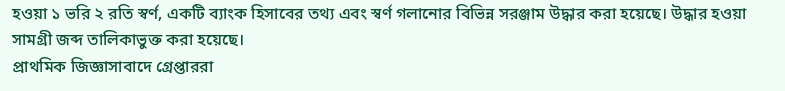হওয়া ১ ভরি ২ রতি স্বর্ণ, একটি ব্যাংক হিসাবের তথ্য এবং স্বর্ণ গলানোর বিভিন্ন সরঞ্জাম উদ্ধার করা হয়েছে। উদ্ধার হওয়া সামগ্রী জব্দ তালিকাভুক্ত করা হয়েছে।
প্রাথমিক জিজ্ঞাসাবাদে গ্রেপ্তাররা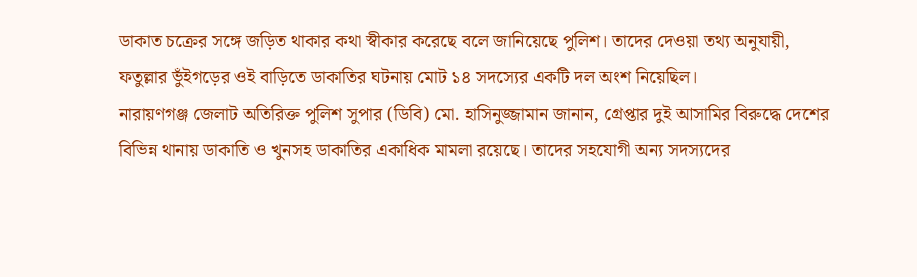ডাকাত চক্রের সঙ্গে জড়িত থাকার কথা স্বীকার করেছে বলে জানিয়েছে পুলিশ। তাদের দেওয়া তথ্য অনুযায়ী, ফতুল্লার ভুঁইগড়ের ওই বাড়িতে ডাকাতির ঘটনায় মোট ১৪ সদস্যের একটি দল অংশ নিয়েছিল।
নারায়ণগঞ্জ জেলাট অতিরিক্ত পুলিশ সুপার (ডিবি) মো. হাসিনুজ্জামান জানান, গ্রেপ্তার দুই আসামির বিরুদ্ধে দেশের বিভিন্ন থানায় ডাকাতি ও খুনসহ ডাকাতির একাধিক মামলা রয়েছে। তাদের সহযোগী অন্য সদস্যদের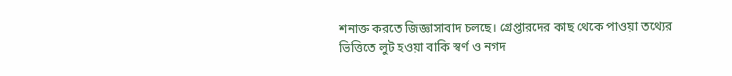শনাক্ত করতে জিজ্ঞাসাবাদ চলছে। গ্রেপ্তারদের কাছ থেকে পাওয়া তথ্যের ভিত্তিতে লুট হওয়া বাকি স্বর্ণ ও নগদ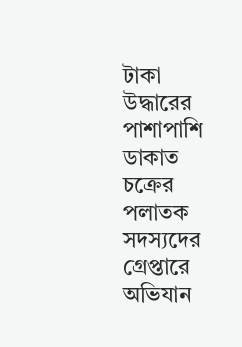টাকা উদ্ধারের পাশাপাশি ডাকাত চক্রের পলাতক সদস্যদের গ্রেপ্তারে অভিযান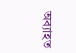অব্যাহত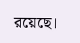রয়েছে।